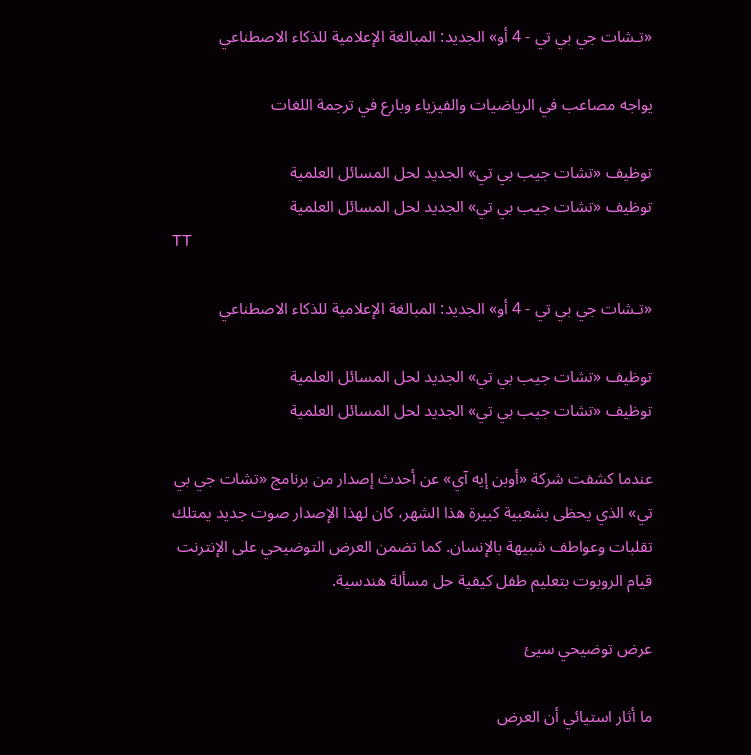«تـشات جي بي تي - 4 أو» الجديد: المبالغة الإعلامية للذكاء الاصطناعي

يواجه مصاعب في الرياضيات والفيزياء وبارع في ترجمة اللغات

توظيف «تشات جيب بي تي» الجديد لحل المسائل العلمية
توظيف «تشات جيب بي تي» الجديد لحل المسائل العلمية
TT

«تـشات جي بي تي - 4 أو» الجديد: المبالغة الإعلامية للذكاء الاصطناعي

توظيف «تشات جيب بي تي» الجديد لحل المسائل العلمية
توظيف «تشات جيب بي تي» الجديد لحل المسائل العلمية

عندما كشفت شركة «أوبن إيه آي» عن أحدث إصدار من برنامج «تشات جي بي تي» الذي يحظى بشعبية كبيرة هذا الشهر، كان لهذا الإصدار صوت جديد يمتلك تقلبات وعواطف شبيهة بالإنسان. كما تضمن العرض التوضيحي على الإنترنت قيام الروبوت بتعليم طفل كيفية حل مسألة هندسية.

عرض توضيحي سيئ

ما أثار استيائي أن العرض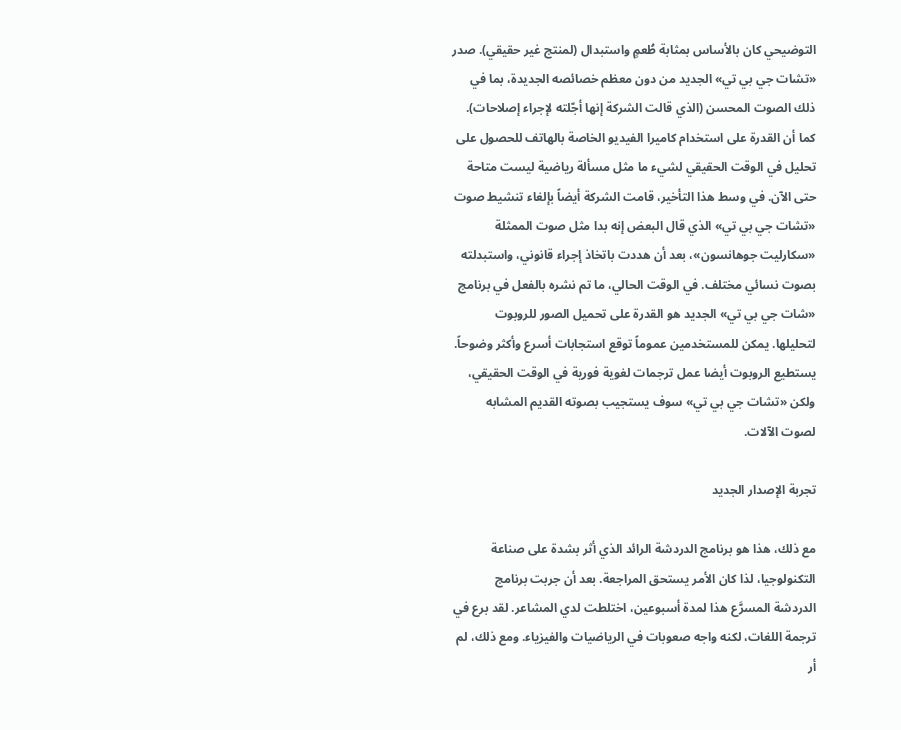التوضيحي كان بالأساس بمثابة طُعمٍ واستبدال (لمنتج غير حقيقي). صدر «تشات جي بي تي» الجديد من دون معظم خصائصه الجديدة، بما في ذلك الصوت المحسن (الذي قالت الشركة إنها أجّلته لإجراء إصلاحات). كما أن القدرة على استخدام كاميرا الفيديو الخاصة بالهاتف للحصول على تحليل في الوقت الحقيقي لشيء ما مثل مسألة رياضية ليست متاحة حتى الآن. في وسط هذا التأخير، قامت الشركة أيضاً بإلغاء تنشيط صوت «تشات جي بي تي» الذي قال البعض إنه بدا مثل صوت الممثلة «سكارليت جوهانسون»، بعد أن هددت باتخاذ إجراء قانوني، واستبدلته بصوت نسائي مختلف. في الوقت الحالي، ما تم نشره بالفعل في برنامج «شات جي بي تي» الجديد هو القدرة على تحميل الصور للروبوت لتحليلها. يمكن للمستخدمين عموماً توقع استجابات أسرع وأكثر وضوحاً. يستطيع الروبوت أيضا عمل ترجمات لغوية فورية في الوقت الحقيقي، ولكن «تشات جي بي تي» سوف يستجيب بصوته القديم المشابه لصوت الآلات.

تجربة الإصدار الجديد

مع ذلك، هذا هو برنامج الدردشة الرائد الذي أثر بشدة على صناعة التكنولوجيا، لذا كان الأمر يستحق المراجعة. بعد أن جربت برنامج الدردشة المسرَّع هذا لمدة أسبوعين، اختلطت لدي المشاعر. لقد برع في ترجمة اللغات، لكنه واجه صعوبات في الرياضيات والفيزياء. ومع ذلك، لم أر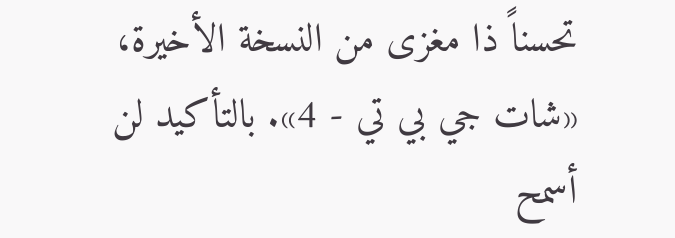تحسناً ذا مغزى من النسخة الأخيرة، «شات جي بي تي - 4». بالتأكيد لن أسمح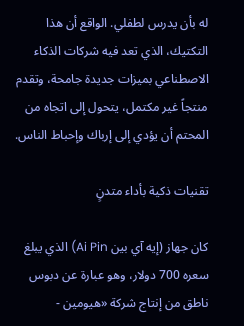له بأن يدرس لطفلي. الواقع أن هذا التكتيك، الذي تعد فيه شركات الذكاء الاصطناعي بميزات جديدة جامحة، وتقدم منتجاً غير مكتمل، يتحول إلى اتجاه من المحتم أن يؤدي إلى إرباك وإحباط الناس.

تقنيات ذكية بأداء متدنٍ

كان جهاز (إيه آي بين Ai Pin) الذي يبلغ سعره 700 دولار، وهو عبارة عن دبوس ناطق من إنتاج شركة «هيومين -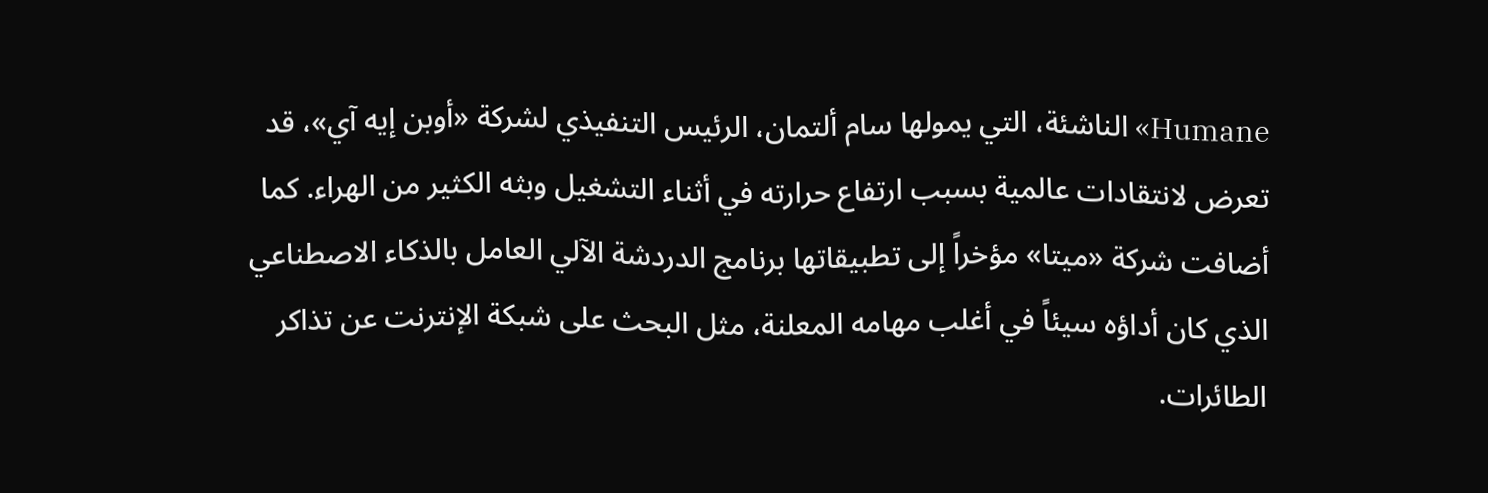Humane» الناشئة، التي يمولها سام ألتمان، الرئيس التنفيذي لشركة «أوبن إيه آي»، قد تعرض لانتقادات عالمية بسبب ارتفاع حرارته في أثناء التشغيل وبثه الكثير من الهراء. كما أضافت شركة «ميتا» مؤخراً إلى تطبيقاتها برنامج الدردشة الآلي العامل بالذكاء الاصطناعي الذي كان أداؤه سيئاً في أغلب مهامه المعلنة، مثل البحث على شبكة الإنترنت عن تذاكر الطائرات.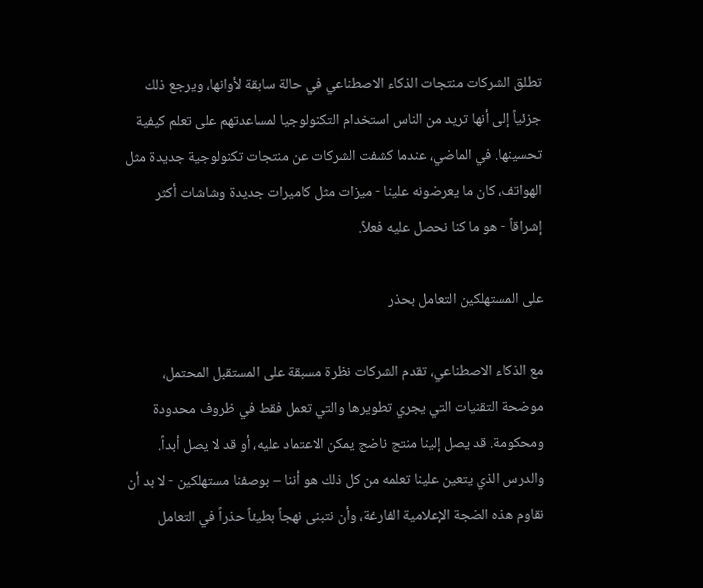تطلق الشركات منتجات الذكاء الاصطناعي في حالة سابقة لأوانها، ويرجع ذلك جزئياً إلى أنها تريد من الناس استخدام التكنولوجيا لمساعدتهم على تعلم كيفية تحسينها. في الماضي، عندما كشفت الشركات عن منتجات تكنولوجية جديدة مثل الهواتف، كان ما يعرضونه علينا - ميزات مثل كاميرات جديدة وشاشات أكثر إشراقاً - هو ما كنا نحصل عليه فعلاً.

على المستهلكين التعامل بحذر

مع الذكاء الاصطناعي، تقدم الشركات نظرة مسبقة على المستقبل المحتمل، موضحة التقنيات التي يجري تطويرها والتي تعمل فقط في ظروف محدودة ومحكومة. قد يصل إلينا منتج ناضج يمكن الاعتماد عليه، أو قد لا يصل أبداً. والدرس الذي يتعين علينا تعلمه من كل ذلك هو أننا – بوصفنا مستهلكين - لا بد أن نقاوم هذه الضجة الإعلامية الفارغة، وأن نتبنى نهجاً بطيئاً حذراً في التعامل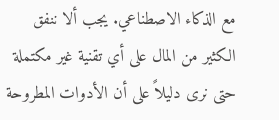مع الذكاء الاصطناعي. يجب ألا ننفق الكثير من المال على أي تقنية غير مكتملة حتى نرى دليلاً على أن الأدوات المطروحة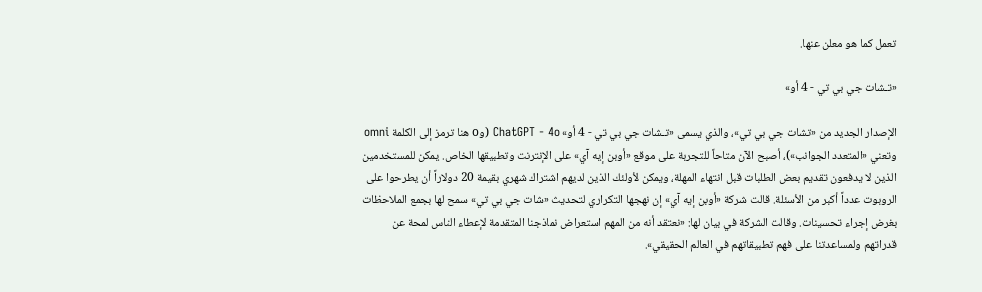تعمل كما هو معلن عنها.

«تـشات جي بي تي - 4 أو»

الإصدار الجديد من «تشات جي بي تي»، والذي يسمى «تـشات جي بي تي - 4 أو» ChatGPT - 4o (وo هنا ترمز إلى الكلمة omni وتعني «المتعدد الجوانب»)، أصبح الآن متاحاً للتجربة على موقع «أوبن إيه آي» على الإنترنت وتطبيقها الخاص. يمكن للمستخدمين الذين لا يدفعون تقديم بعض الطلبات قبل انتهاء المهلة، ويمكن لأولئك الذين لديهم اشتراك شهري بقيمة 20 دولاراً أن يطرحوا على الروبوت عدداً أكبر من الأسئلة. قالت شركة «أوبن إيه آي» إن نهجها التكراري لتحديث «شات جي بي تي» سمح لها بجمع الملاحظات بغرض إجراء تحسينات. وقالت الشركة في بيان لها: «نعتقد أنه من المهم استعراض نماذجنا المتقدمة لإعطاء الناس لمحة عن قدراتهم ولمساعدتنا على فهم تطبيقاتهم في العالم الحقيقي».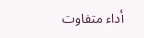أداء متفاوت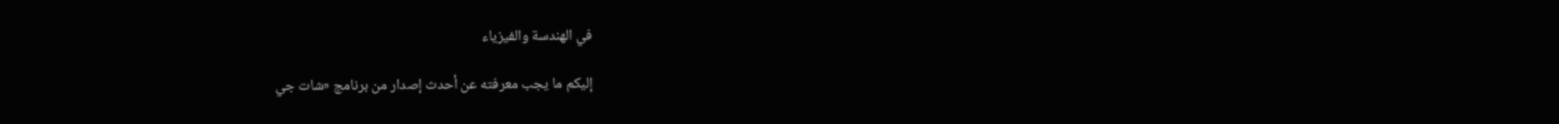في الهندسة والفيزياء

إليكم ما يجب معرفته عن أحدث إصدار من برنامج «شات جي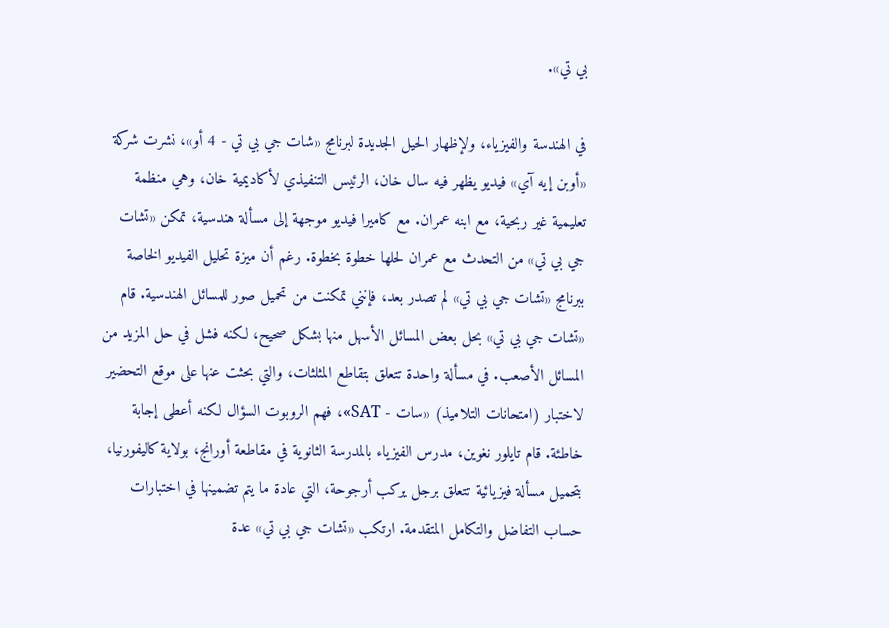بي تي».

في الهندسة والفيزياء، ولإظهار الحيل الجديدة لبرنامج «شات جي بي تي - 4 أو»، نشرت شركة «أوبن إيه آي» فيديو يظهر فيه سال خان، الرئيس التنفيذي لأكاديمية خان، وهي منظمة تعليمية غير ربحية، مع ابنه عمران. مع كاميرا فيديو موجهة إلى مسألة هندسية، تمكن «تشات جي بي تي» من التحدث مع عمران لحلها خطوة بخطوة. رغم أن ميزة تحليل الفيديو الخاصة ببرنامج «تشات جي بي تي» لم تصدر بعد، فإنني تمكنت من تحميل صور للمسائل الهندسية. قام «تشات جي بي تي» بحل بعض المسائل الأسهل منها بشكل صحيح، لكنه فشل في حل المزيد من المسائل الأصعب. في مسألة واحدة تتعلق بتقاطع المثلثات، والتي بحثت عنها على موقع التحضير لاختبار (امتحانات التلاميذ) «سات - SAT»، فهم الروبوت السؤال لكنه أعطى إجابة خاطئة. قام تايلور نغوين، مدرس الفيزياء بالمدرسة الثانوية في مقاطعة أورانج، بولاية كاليفورنيا، بتحميل مسألة فيزيائية تتعلق برجل يركب أرجوحة، التي عادة ما يتم تضمينها في اختبارات حساب التفاضل والتكامل المتقدمة. ارتكب «تشات جي بي تي» عدة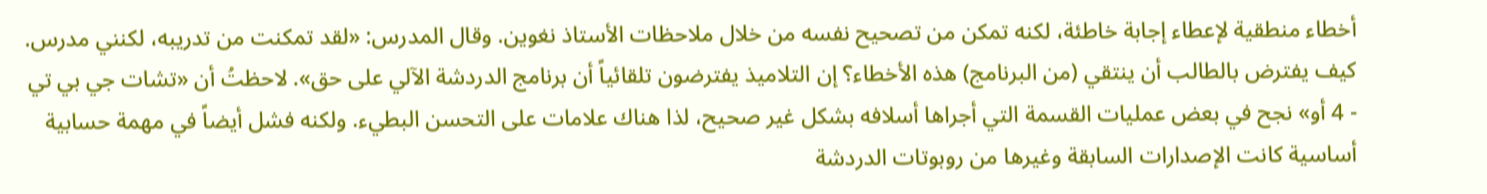أخطاء منطقية لإعطاء إجابة خاطئة، لكنه تمكن من تصحيح نفسه من خلال ملاحظات الأستاذ نغوين. وقال المدرس: «لقد تمكنت من تدريبه، لكنني مدرس. كيف يفترض بالطالب أن ينتقي (من البرنامج) هذه الأخطاء؟ إن التلاميذ يفترضون تلقائياً أن برنامج الدردشة الآلي على حق». لاحظتُ أن «تشات جي بي تي - 4 أو» نجح في بعض عمليات القسمة التي أجراها أسلافه بشكل غير صحيح، لذا هناك علامات على التحسن البطيء. ولكنه فشل أيضاً في مهمة حسابية أساسية كانت الإصدارات السابقة وغيرها من روبوتات الدردشة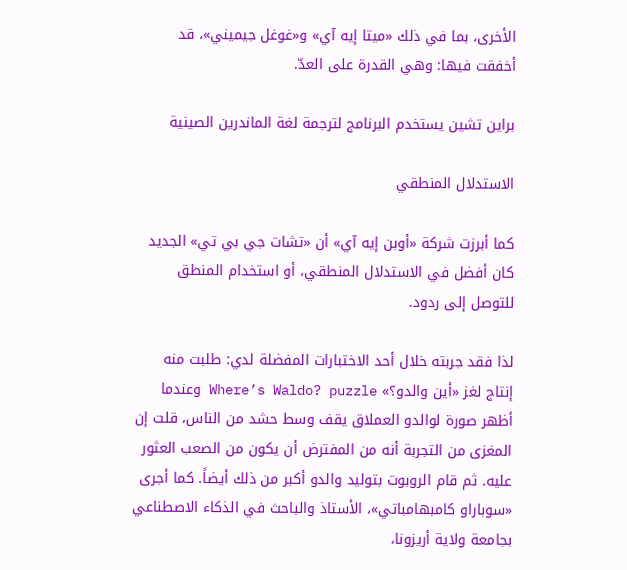الأخرى، بما في ذلك «ميتا إيه آي» و«غوغل جيميني»، قد أخفقت فيها: وهي القدرة على العدّ.

براين تشين يستخدم البرنامج لترجمة لغة الماندرين الصينية

الاستدلال المنطقي

كما أبرزت شركة «أوبن إيه آي» أن «تشات جي بي تي» الجديد كان أفضل في الاستدلال المنطقي، أو استخدام المنطق للتوصل إلى ردود.

لذا فقد جربته خلال أحد الاختبارات المفضلة لدي: طلبت منه إنتاج لغز «أين والدو؟» Where’s Waldo? puzzle وعندما أظهر صورة لوالدو العملاق يقف وسط حشد من الناس، قلت إن المغزى من التجربة أنه من المفترض أن يكون من الصعب العثور عليه. ثم قام الروبوت بتوليد والدو أكبر من ذلك أيضاً. كما أجرى «سوباراو كامبهامباتي»، الأستاذ والباحث في الذكاء الاصطناعي بجامعة ولاية أريزونا،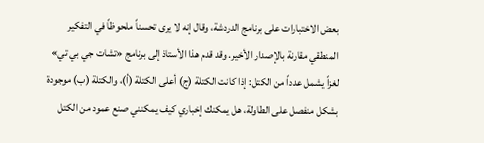بعض الاختبارات على برنامج الدردشة، وقال إنه لا يرى تحسناً ملحوظاً في التفكير المنطقي مقارنة بالإصدار الأخير. وقد قدم هذا الأستاذ إلى برنامج «تشات جي بي تي» لغزاً يشمل عدداً من الكتل: إذا كانت الكتلة (ج) أعلى الكتلة (أ)، والكتلة (ب) موجودة بشكل منفصل على الطاولة، هل يمكنك إخباري كيف يمكنني صنع عمود من الكتل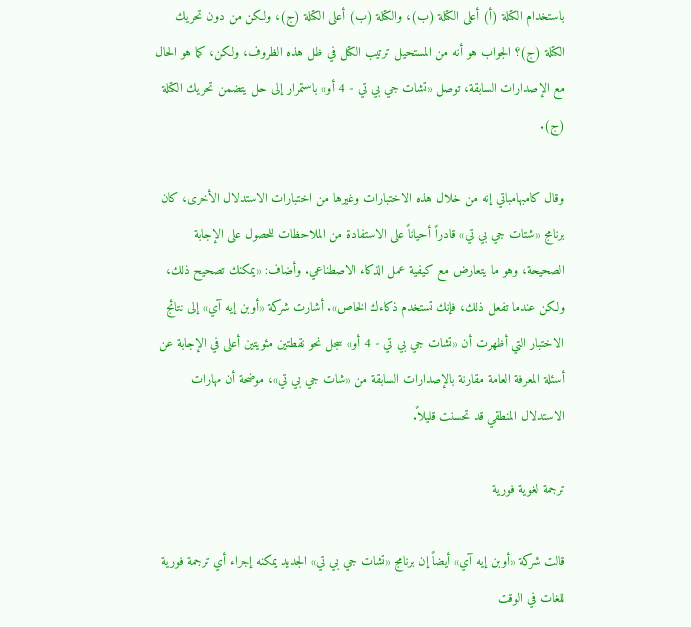باستخدام الكتلة (أ) أعلى الكتلة (ب)، والكتلة (ب) أعلى الكتلة (ج)، ولكن من دون تحريك الكتلة (ج)؟ الجواب هو أنه من المستحيل ترتيب الكتل في ظل هذه الظروف، ولكن، كما هو الحال مع الإصدارات السابقة، توصل «تشات جي بي تي - 4 أو» باستمرار إلى حل يتضمن تحريك الكتلة (ج).

وقال كامبهامباتي إنه من خلال هذه الاختبارات وغيرها من اختبارات الاستدلال الأخرى، كان برنامج «شتات جي بي تي» قادراً أحياناً على الاستفادة من الملاحظات للحصول على الإجابة الصحيحة، وهو ما يتعارض مع كيفية عمل الذكاء الاصطناعي. وأضاف: «يمكنك تصحيح ذلك، ولكن عندما تفعل ذلك، فإنك تستخدم ذكاءك الخاص». أشارت شركة «أوبن إيه آي» إلى نتائج الاختبار التي أظهرت أن «تشات جي بي تي - 4 أو» سجل نحو نقطتين مئويتين أعلى في الإجابة عن أسئلة المعرفة العامة مقارنة بالإصدارات السابقة من «شات جي بي تي»، موضحة أن مهارات الاستدلال المنطقي قد تحسنت قليلاً.

ترجمة لغوية فورية

قالت شركة «أوبن إيه آي» أيضاً إن برنامج «تشات جي بي تي» الجديد يمكنه إجراء أي ترجمة فورية للغات في الوقت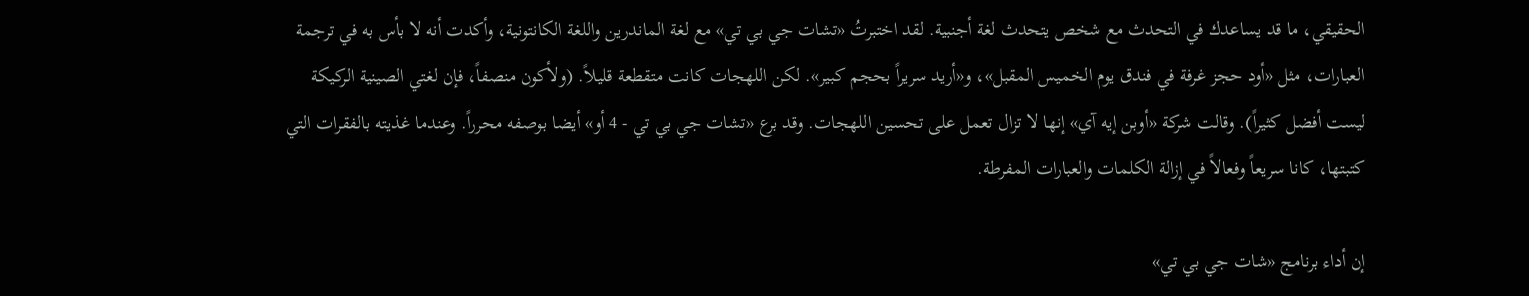الحقيقي، ما قد يساعدك في التحدث مع شخص يتحدث لغة أجنبية. لقد اختبرتُ «تشات جي بي تي» مع لغة الماندرين واللغة الكانتونية، وأكدت أنه لا بأس به في ترجمة العبارات، مثل «أود حجز غرفة في فندق يوم الخميس المقبل»، و«أريد سريراً بحجم كبير». لكن اللهجات كانت متقطعة قليلاً. (ولأكون منصفاً، فإن لغتي الصينية الركيكة ليست أفضل كثيراً). وقالت شركة «أوبن إيه آي» إنها لا تزال تعمل على تحسين اللهجات. وقد برع «تشات جي بي تي - 4 أو» أيضا بوصفه محرراً. وعندما غذيته بالفقرات التي كتبتها، كانا سريعاً وفعالاً في إزالة الكلمات والعبارات المفرطة.

إن أداء برنامج «شات جي بي تي»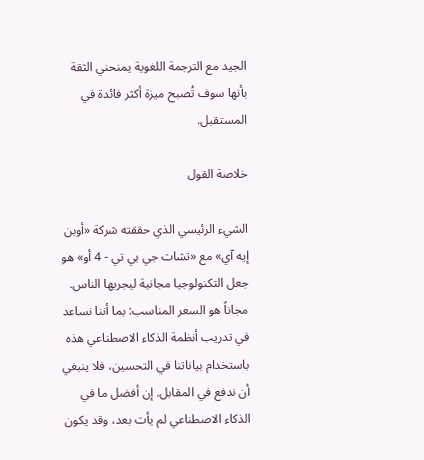الجيد مع الترجمة اللغوية يمنحني الثقة بأنها سوف تُصبح ميزة أكثر فائدة في المستقبل.

خلاصة القول

الشيء الرئيسي الذي حققته شركة «أوبن إيه آي» مع «تشات جي بي تي - 4 أو» هو جعل التكنولوجيا مجانية ليجربها الناس. مجاناً هو السعر المناسب: بما أننا نساعد في تدريب أنظمة الذكاء الاصطناعي هذه باستخدام بياناتنا في التحسين، فلا ينبغي أن ندفع في المقابل. إن أفضل ما في الذكاء الاصطناعي لم يأت بعد، وقد يكون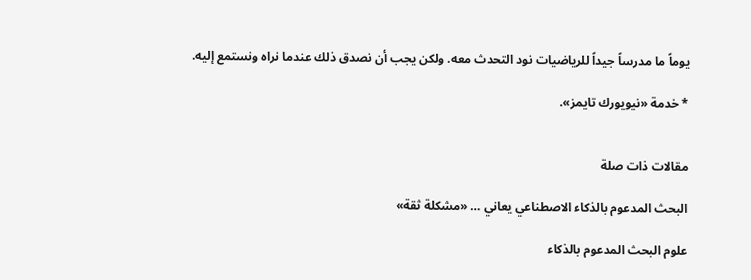يوماً ما مدرساً جيداً للرياضيات نود التحدث معه. ولكن يجب أن نصدق ذلك عندما نراه ونستمع إليه.

* خدمة «نيويورك تايمز».


مقالات ذات صلة

البحث المدعوم بالذكاء الاصطناعي يعاني … «مشكلة ثقة»

علوم البحث المدعوم بالذكاء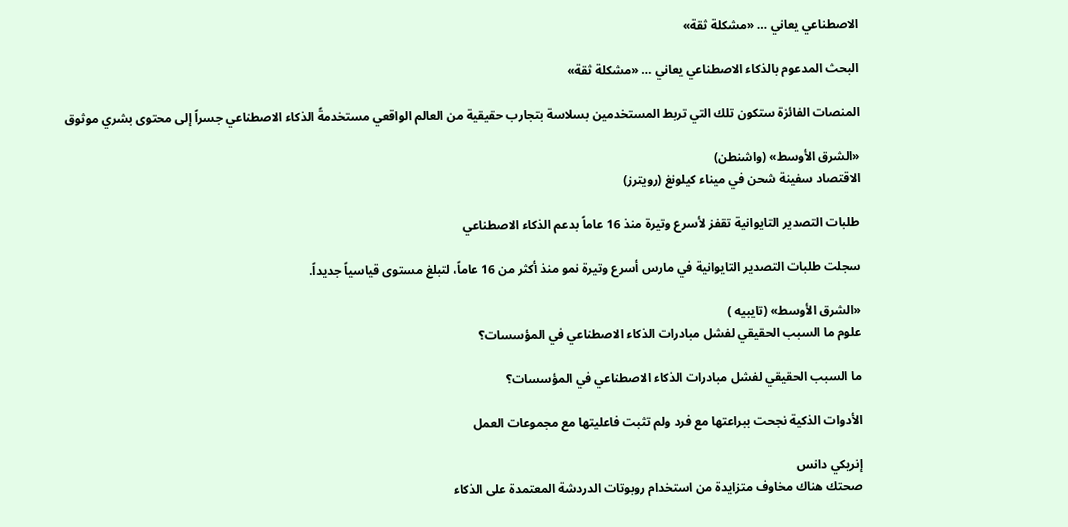الاصطناعي يعاني … «مشكلة ثقة»

البحث المدعوم بالذكاء الاصطناعي يعاني … «مشكلة ثقة»

المنصات الفائزة ستكون تلك التي تربط المستخدمين بسلاسة بتجارب حقيقية من العالم الواقعي مستخدمةً الذكاء الاصطناعي جسراً إلى محتوى بشري موثوق

«الشرق الأوسط» (واشنطن)
الاقتصاد سفينة شحن في ميناء كيلونغ (رويترز)

طلبات التصدير التايوانية تقفز لأسرع وتيرة منذ 16 عاماً بدعم الذكاء الاصطناعي

سجلت طلبات التصدير التايوانية في مارس أسرع وتيرة نمو منذ أكثر من 16 عاماً، لتبلغ مستوى قياسياً جديداً.

«الشرق الأوسط» (تايبيه )
علوم ما السبب الحقيقي لفشل مبادرات الذكاء الاصطناعي في المؤسسات؟

ما السبب الحقيقي لفشل مبادرات الذكاء الاصطناعي في المؤسسات؟

الأدوات الذكية نجحت ببراعتها مع فرد ولم تثبت فاعليتها مع مجموعات العمل

إنريكي دانس
صحتك هناك مخاوف متزايدة من استخدام روبوتات الدردشة المعتمدة على الذكاء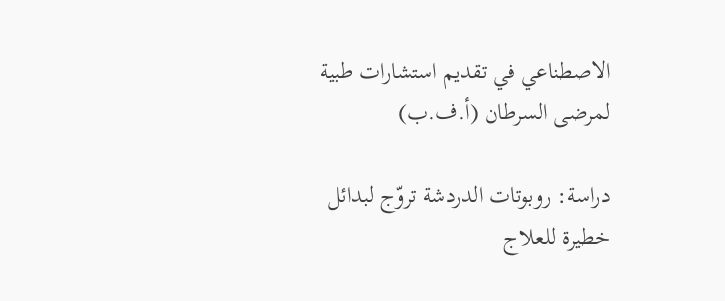الاصطناعي في تقديم استشارات طبية لمرضى السرطان (أ.ف.ب)

دراسة: روبوتات الدردشة تروّج لبدائل خطيرة للعلاج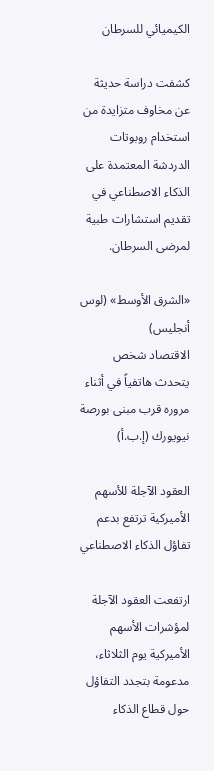الكيميائي للسرطان

كشفت دراسة حديثة عن مخاوف متزايدة من استخدام روبوتات الدردشة المعتمدة على الذكاء الاصطناعي في تقديم استشارات طبية لمرضى السرطان.

«الشرق الأوسط» (لوس أنجليس)
الاقتصاد شخص يتحدث هاتفياً في أثناء مروره قرب مبنى بورصة نيويورك (إ.ب.أ)

العقود الآجلة للأسهم الأميركية ترتفع بدعم تفاؤل الذكاء الاصطناعي

ارتفعت العقود الآجلة لمؤشرات الأسهم الأميركية يوم الثلاثاء، مدعومة بتجدد التفاؤل حول قطاع الذكاء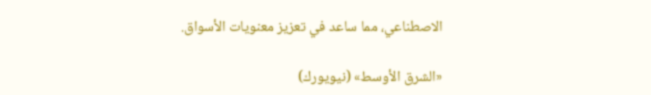الاصطناعي، مما ساعد في تعزيز معنويات الأسواق.

«الشرق الأوسط» (نيويورك)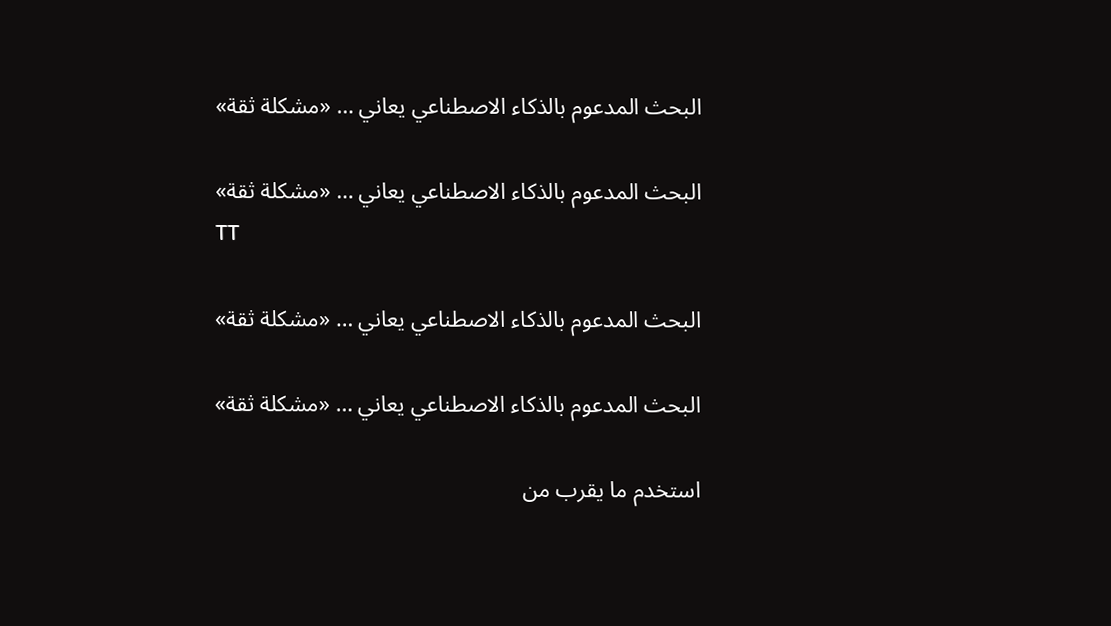البحث المدعوم بالذكاء الاصطناعي يعاني … «مشكلة ثقة»

البحث المدعوم بالذكاء الاصطناعي يعاني … «مشكلة ثقة»
TT

البحث المدعوم بالذكاء الاصطناعي يعاني … «مشكلة ثقة»

البحث المدعوم بالذكاء الاصطناعي يعاني … «مشكلة ثقة»

استخدم ما يقرب من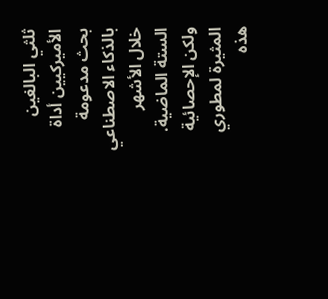ثلثي البالغين الأميركيين أداة بحث مدعومة بالذكاء الاصطناعي خلال الأشهر الستة الماضية. ولكن الإحصائية المثيرة لمطوري هذه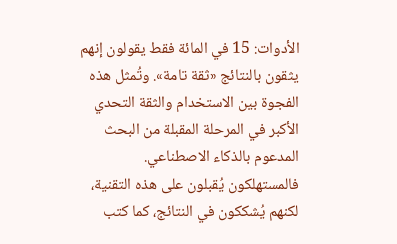الأدوات: 15 في المائة فقط يقولون إنهم يثقون بالنتائج «ثقة تامة». وتُمثل هذه الفجوة بين الاستخدام والثقة التحدي الأكبر في المرحلة المقبلة من البحث المدعوم بالذكاء الاصطناعي. فالمستهلكون يُقبلون على هذه التقنية، لكنهم يُشككون في النتائج، كما كتب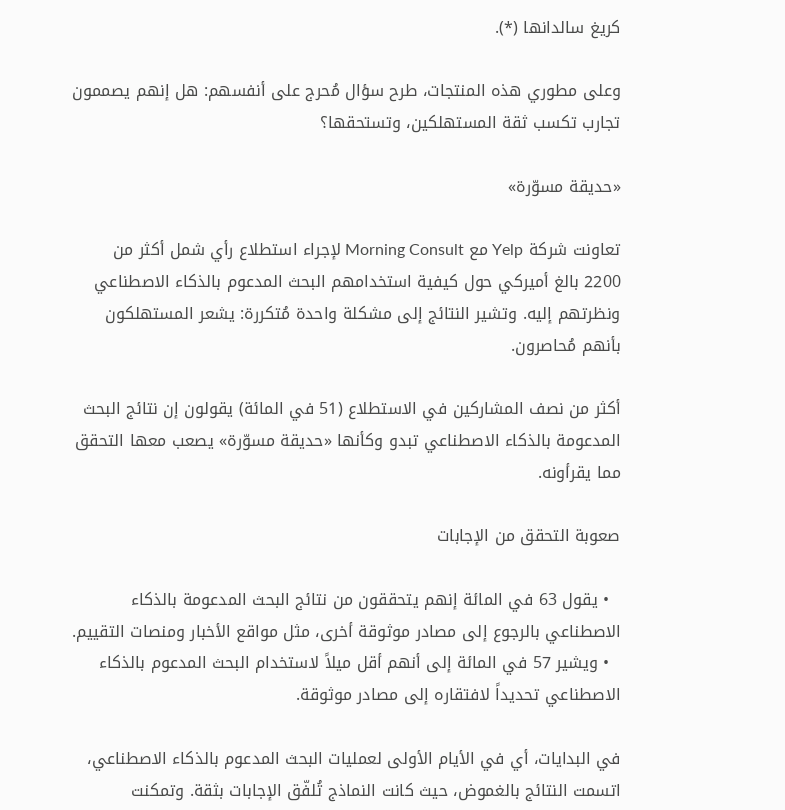كريغ سالدانها (*).

وعلى مطوري هذه المنتجات، طرح سؤال مُحرج على أنفسهم: هل إنهم يصممون تجارب تكسب ثقة المستهلكين، وتستحقها؟

«حديقة مسوّرة»

تعاونت شركة Yelp مع Morning Consult لإجراء استطلاع رأي شمل أكثر من 2200 بالغ أميركي حول كيفية استخدامهم البحث المدعوم بالذكاء الاصطناعي ونظرتهم إليه. وتشير النتائج إلى مشكلة واحدة مُتكررة: يشعر المستهلكون بأنهم مُحاصرون.

أكثر من نصف المشاركين في الاستطلاع (51 في المائة) يقولون إن نتائج البحث المدعومة بالذكاء الاصطناعي تبدو وكأنها «حديقة مسوّرة» يصعب معها التحقق مما يقرأونه.

صعوبة التحقق من الإجابات

  • يقول 63 في المائة إنهم يتحققون من نتائج البحث المدعومة بالذكاء الاصطناعي بالرجوع إلى مصادر موثوقة أخرى، مثل مواقع الأخبار ومنصات التقييم.
  • ويشير 57 في المائة إلى أنهم أقل ميلاً لاستخدام البحث المدعوم بالذكاء الاصطناعي تحديداً لافتقاره إلى مصادر موثوقة.

في البدايات، أي في الأيام الأولى لعمليات البحث المدعوم بالذكاء الاصطناعي، اتسمت النتائج بالغموض، حيث كانت النماذج تُلفّق الإجابات بثقة. وتمكنت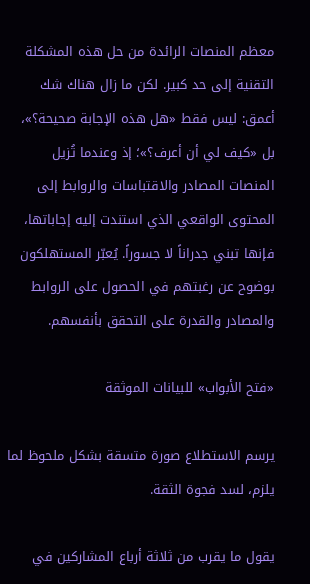معظم المنصات الرائدة من حل هذه المشكلة التقنية إلى حد كبير. لكن ما زال هناك شك أعمق: ليس فقط «هل هذه الإجابة صحيحة؟»، بل «كيف لي أن أعرف؟»؛ إذ وعندما تُزيل المنصات المصادر والاقتباسات والروابط إلى المحتوى الواقعي الذي استندت إليه إجاباتها، فإنها تبني جدراناً لا جسوراً. يُعبّر المستهلكون بوضوح عن رغبتهم في الحصول على الروابط والمصادر والقدرة على التحقق بأنفسهم.

«فتح الأبواب» للبيانات الموثقة

يرسم الاستطلاع صورة متسقة بشكل ملحوظ لما يلزم، لسد فجوة الثقة.

يقول ما يقرب من ثلاثة أرباع المشاركين في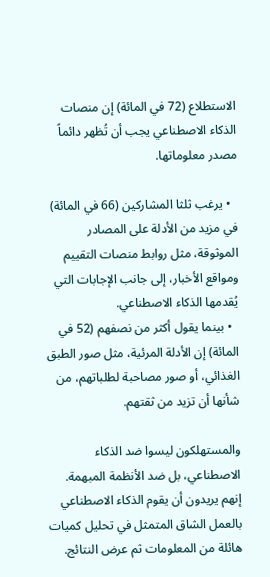الاستطلاع (72 في المائة) إن منصات الذكاء الاصطناعي يجب أن تُظهر دائماً مصدر معلوماتها.

  • يرغب ثلثا المشاركين (66 في المائة) في مزيد من الأدلة على المصادر الموثوقة، مثل روابط منصات التقييم ومواقع الأخبار، إلى جانب الإجابات التي يُقدمها الذكاء الاصطناعي.
  • بينما يقول أكثر من نصفهم (52 في المائة) إن الأدلة المرئية، مثل صور الطبق الغذائي، أو صور مصاحبة لطلباتهم، من شأنها أن تزيد من ثقتهم.

والمستهلكون ليسوا ضد الذكاء الاصطناعي، بل ضد الأنظمة المبهمة. إنهم يريدون أن يقوم الذكاء الاصطناعي بالعمل الشاق المتمثل في تحليل كميات هائلة من المعلومات ثم عرض النتائج.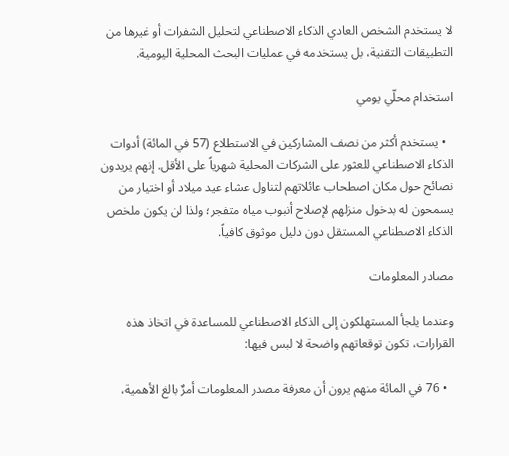لا يستخدم الشخص العادي الذكاء الاصطناعي لتحليل الشفرات أو غيرها من التطبيقات التقنية، بل يستخدمه في عمليات البحث المحلية اليومية.

استخدام محلّي يومي

  • يستخدم أكثر من نصف المشاركين في الاستطلاع (57 في المائة) أدوات الذكاء الاصطناعي للعثور على الشركات المحلية شهرياً على الأقل. إنهم يريدون نصائح حول مكان اصطحاب عائلاتهم لتناول عشاء عيد ميلاد أو اختيار من يسمحون له بدخول منزلهم لإصلاح أنبوب مياه متفجر؛ ولذا لن يكون ملخص الذكاء الاصطناعي المستقل دون دليل موثوق كافياً.

مصادر المعلومات

وعندما يلجأ المستهلكون إلى الذكاء الاصطناعي للمساعدة في اتخاذ هذه القرارات، تكون توقعاتهم واضحة لا لبس فيها:

  • 76 في المائة منهم يرون أن معرفة مصدر المعلومات أمرٌ بالغ الأهمية،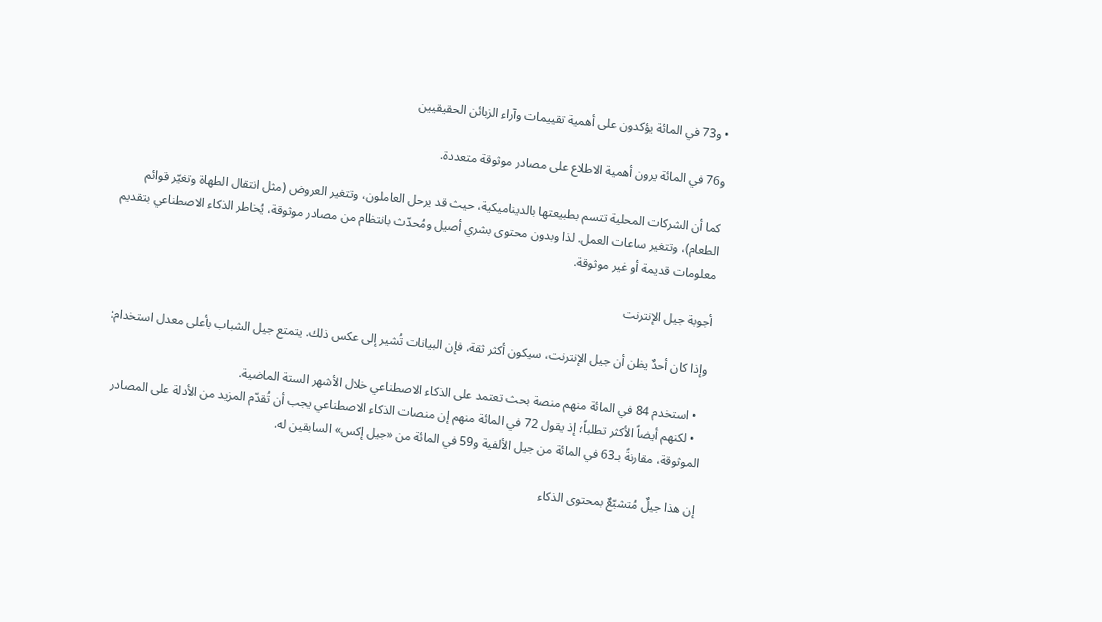• و73 في المائة يؤكدون على أهمية تقييمات وآراء الزبائن الحقيقيين

و76 في المائة يرون أهمية الاطلاع على مصادر موثوقة متعددة.

كما أن الشركات المحلية تتسم بطبيعتها بالديناميكية، حيث قد يرحل العاملون، وتتغير العروض (مثل انتقال الطهاة وتغيّر قوائم الطعام)، وتتغير ساعات العمل. لذا وبدون محتوى بشري أصيل ومُحدّث بانتظام من مصادر موثوقة، يُخاطر الذكاء الاصطناعي بتقديم معلومات قديمة أو غير موثوقة.

أجوبة جيل الإنترنت

وإذا كان أحدٌ يظن أن جيل الإنترنت، سيكون أكثر ثقة، فإن البيانات تُشير إلى عكس ذلك. يتمتع جيل الشباب بأعلى معدل استخدام:

  • استخدم 84 في المائة منهم منصة بحث تعتمد على الذكاء الاصطناعي خلال الأشهر الستة الماضية.
  • لكنهم أيضاً الأكثر تطلباً؛ إذ يقول 72 في المائة منهم إن منصات الذكاء الاصطناعي يجب أن تُقدّم المزيد من الأدلة على المصادر الموثوقة، مقارنةً بـ63 في المائة من جيل الألفية و59 في المائة من «جيل إكس» السابقين له.

إن هذا جيلٌ مُتشبّعٌ بمحتوى الذكاء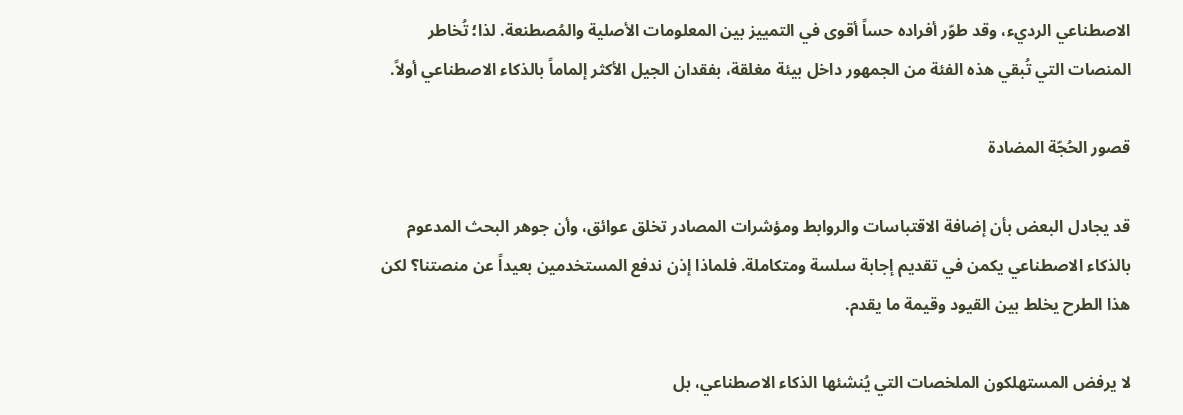الاصطناعي الرديء، وقد طوّر أفراده حساً أقوى في التمييز بين المعلومات الأصلية والمُصطنعة. لذا؛ تُخاطر المنصات التي تُبقي هذه الفئة من الجمهور داخل بيئة مغلقة، بفقدان الجيل الأكثر إلماماً بالذكاء الاصطناعي أولاً.

قصور الحُجّة المضادة

قد يجادل البعض بأن إضافة الاقتباسات والروابط ومؤشرات المصادر تخلق عوائق، وأن جوهر البحث المدعوم بالذكاء الاصطناعي يكمن في تقديم إجابة سلسة ومتكاملة. فلماذا إذن ندفع المستخدمين بعيداً عن منصتنا؟ لكن هذا الطرح يخلط بين القيود وقيمة ما يقدم.

لا يرفض المستهلكون الملخصات التي يُنشئها الذكاء الاصطناعي، بل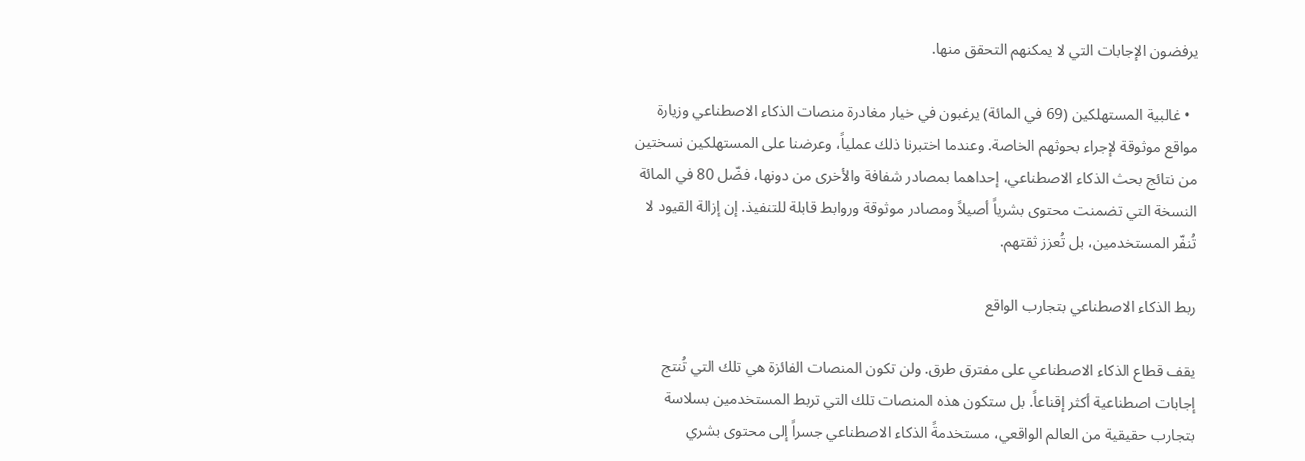يرفضون الإجابات التي لا يمكنهم التحقق منها.

  • غالبية المستهلكين (69 في المائة) يرغبون في خيار مغادرة منصات الذكاء الاصطناعي وزيارة مواقع موثوقة لإجراء بحوثهم الخاصة. وعندما اختبرنا ذلك عملياً، وعرضنا على المستهلكين نسختين من نتائج بحث الذكاء الاصطناعي، إحداهما بمصادر شفافة والأخرى من دونها، فضّل 80 في المائة النسخة التي تضمنت محتوى بشرياً أصيلاً ومصادر موثوقة وروابط قابلة للتنفيذ. إن إزالة القيود لا تُنفّر المستخدمين، بل تُعزز ثقتهم.

ربط الذكاء الاصطناعي بتجارب الواقع

يقف قطاع الذكاء الاصطناعي على مفترق طرق. ولن تكون المنصات الفائزة هي تلك التي تُنتج إجابات اصطناعية أكثر إقناعاً. بل ستكون هذه المنصات تلك التي تربط المستخدمين بسلاسة بتجارب حقيقية من العالم الواقعي، مستخدمةً الذكاء الاصطناعي جسراً إلى محتوى بشري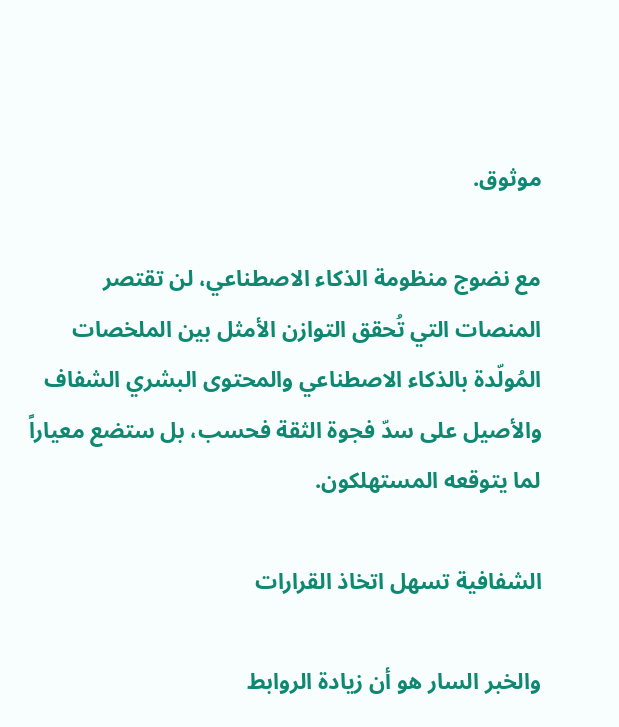موثوق.

مع نضوج منظومة الذكاء الاصطناعي، لن تقتصر المنصات التي تُحقق التوازن الأمثل بين الملخصات المُولّدة بالذكاء الاصطناعي والمحتوى البشري الشفاف والأصيل على سدّ فجوة الثقة فحسب، بل ستضع معياراً لما يتوقعه المستهلكون.

الشفافية تسهل اتخاذ القرارات

والخبر السار هو أن زيادة الروابط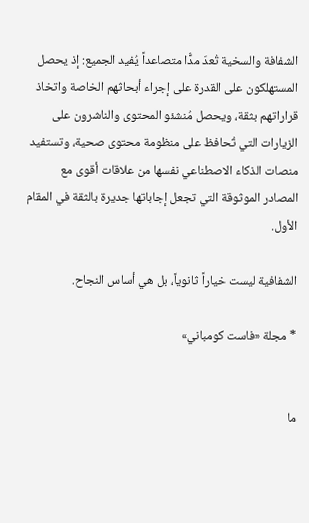الشفافة والسخية تُعدّ مدًّا متصاعداً يُفيد الجميع: إذ يحصل المستهلكون على القدرة على إجراء أبحاثهم الخاصة واتخاذ قراراتهم بثقة، ويحصل مُنشئو المحتوى والناشرون على الزيارات التي تُحافظ على منظومة محتوى صحية، وتستفيد منصات الذكاء الاصطناعي نفسها من علاقات أقوى مع المصادر الموثوقة التي تجعل إجاباتها جديرة بالثقة في المقام الأول.

الشفافية ليست خياراً ثانوياً، بل هي أساس النجاح.

* مجلة «فاست كومباني»


ما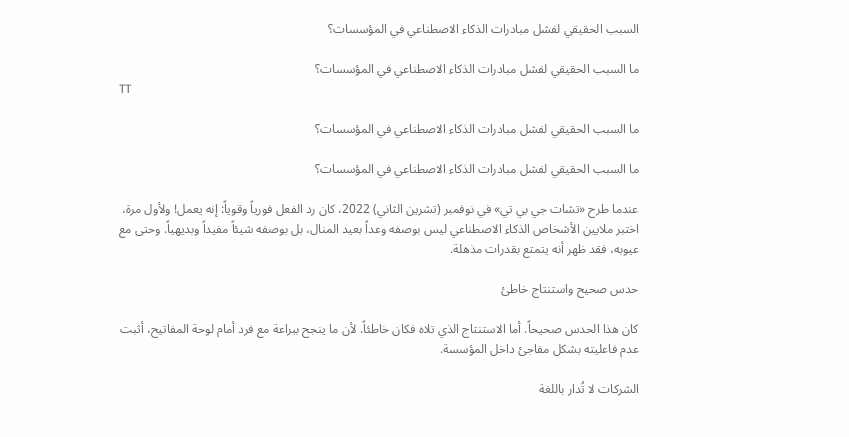السبب الحقيقي لفشل مبادرات الذكاء الاصطناعي في المؤسسات؟

ما السبب الحقيقي لفشل مبادرات الذكاء الاصطناعي في المؤسسات؟
TT

ما السبب الحقيقي لفشل مبادرات الذكاء الاصطناعي في المؤسسات؟

ما السبب الحقيقي لفشل مبادرات الذكاء الاصطناعي في المؤسسات؟

عندما طرح «تشات جي بي تي» في نوفمبر (تشرين الثاني) 2022، كان رد الفعل فورياً وقوياً: إنه يعمل! ولأول مرة، اختبر ملايين الأشخاص الذكاء الاصطناعي ليس بوصفه وعداً بعيد المنال، بل بوصفه شيئاً مفيداً وبديهياً. وحتى مع عيوبه، فقد ظهر أنه يتمتع بقدرات مذهلة.

حدس صحيح واستنتاج خاطئ

كان هذا الحدس صحيحاً. أما الاستنتاج الذي تلاه فكان خاطئاً. لأن ما ينجح ببراعة مع فرد أمام لوحة المفاتيح، أثبت عدم فاعليته بشكل مفاجئ داخل المؤسسة.

الشركات لا تُدار باللغة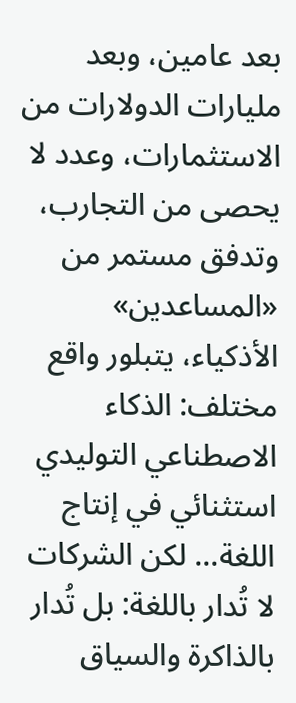بعد عامين، وبعد مليارات الدولارات من الاستثمارات، وعدد لا يحصى من التجارب، وتدفق مستمر من «المساعدين» الأذكياء، يتبلور واقع مختلف: الذكاء الاصطناعي التوليدي استثنائي في إنتاج اللغة... لكن الشركات لا تُدار باللغة: بل تُدار بالذاكرة والسياق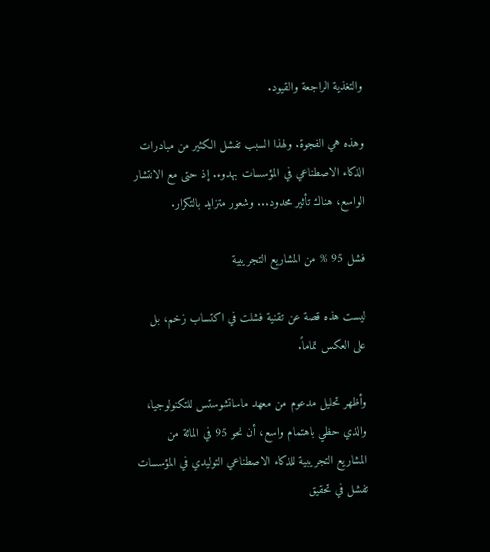والتغذية الراجعة والقيود.

وهذه هي الفجوة. ولهذا السبب تفشل الكثير من مبادرات الذكاء الاصطناعي في المؤسسات بهدوء. إذ حتى مع الانتشار الواسع، هناك تأثير محدود... وشعور متزايد بالتكرار.

فشل 95 % من المشاريع التجريبية

ليست هذه قصة عن تقنية فشلت في اكتساب زخم، بل على العكس تماماً.

وأظهر تحليل مدعوم من معهد ماساتشوستس للتكنولوجيا، والذي حظي باهتمام واسع، أن نحو 95 في المائة من المشاريع التجريبية للذكاء الاصطناعي التوليدي في المؤسسات تفشل في تحقيق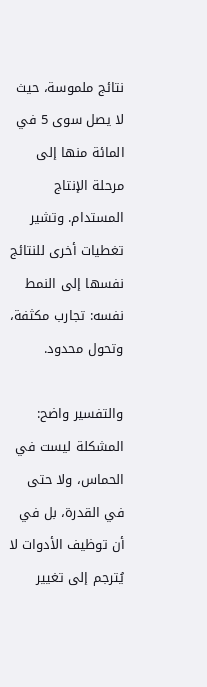نتائج ملموسة، حيث لا يصل سوى 5 في المائة منها إلى مرحلة الإنتاج المستدام. وتشير تغطيات أخرى للنتائج نفسها إلى النمط نفسه: تجارب مكثفة، وتحول محدود.

والتفسير واضح: المشكلة ليست في الحماس، ولا حتى في القدرة، بل في أن توظيف الأدوات لا يُترجم إلى تغيير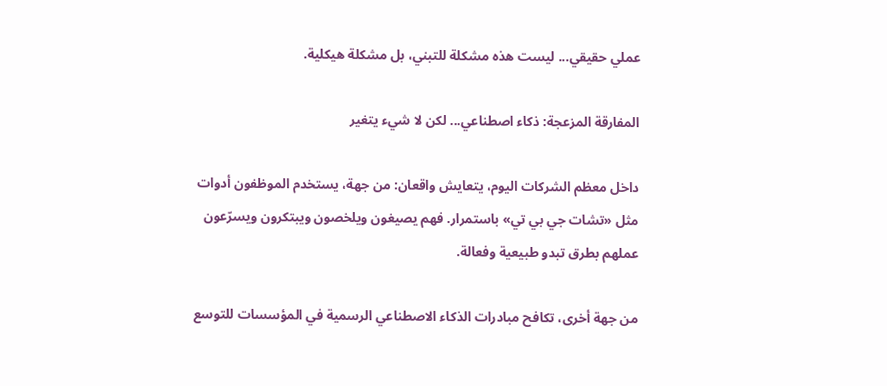عملي حقيقي... ليست هذه مشكلة للتبني، بل مشكلة هيكلية.

المفارقة المزعجة: ذكاء اصطناعي... لكن لا شيء يتغير

داخل معظم الشركات اليوم، يتعايش واقعان: من جهة، يستخدم الموظفون أدوات مثل «تشات جي بي تي» باستمرار. فهم يصيغون ويلخصون ويبتكرون ويسرّعون عملهم بطرق تبدو طبيعية وفعالة.

من جهة أخرى، تكافح مبادرات الذكاء الاصطناعي الرسمية في المؤسسات للتوسع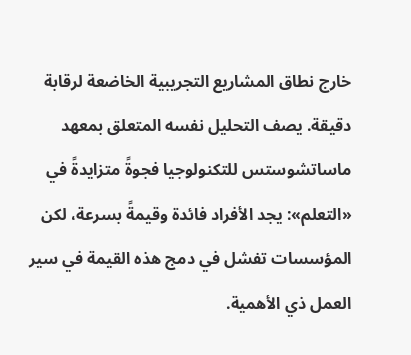خارج نطاق المشاريع التجريبية الخاضعة لرقابة دقيقة. يصف التحليل نفسه المتعلق بمعهد ماساتشوستس للتكنولوجيا فجوةً متزايدةً في «التعلم»: يجد الأفراد فائدة وقيمةً بسرعة، لكن المؤسسات تفشل في دمج هذه القيمة في سير العمل ذي الأهمية.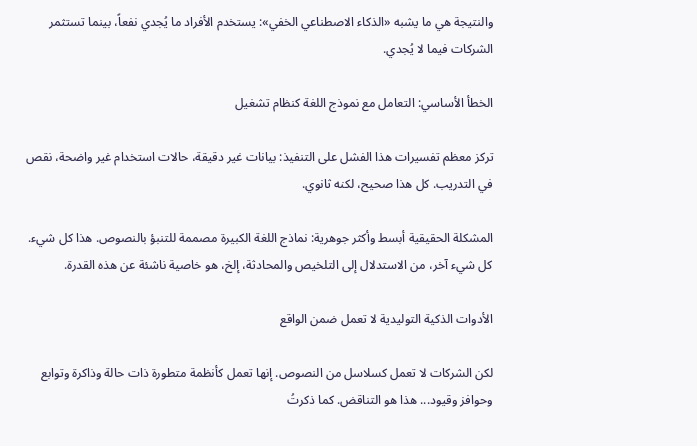والنتيجة هي ما يشبه «الذكاء الاصطناعي الخفي»: يستخدم الأفراد ما يُجدي نفعاً، بينما تستثمر الشركات فيما لا يُجدي.

الخطأ الأساسي: التعامل مع نموذج اللغة كنظام تشغيل

تركز معظم تفسيرات هذا الفشل على التنفيذ: بيانات غير دقيقة، حالات استخدام غير واضحة، نقص في التدريب. كل هذا صحيح، لكنه ثانوي.

المشكلة الحقيقية أبسط وأكثر جوهرية: نماذج اللغة الكبيرة مصممة للتنبؤ بالنصوص. هذا كل شيء. كل شيء آخر، من الاستدلال إلى التلخيص والمحادثة، إلخ، هو خاصية ناشئة عن هذه القدرة.

الأدوات الذكية التوليدية لا تعمل ضمن الواقع

لكن الشركات لا تعمل كسلاسل من النصوص. إنها تعمل كأنظمة متطورة ذات حالة وذاكرة وتوابع وحوافز وقيود... هذا هو التناقض. كما ذكرتُ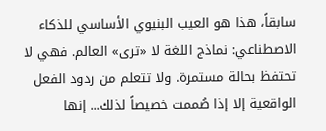سابقاً، هذا هو العيب البنيوي الأساسي للذكاء الاصطناعي: نماذج اللغة لا «ترى» العالم. فهي لا تحتفظ بحالة مستمرة. ولا تتعلم من ردود الفعل الواقعية إلا إذا صُممت خصيصاً لذلك... إنها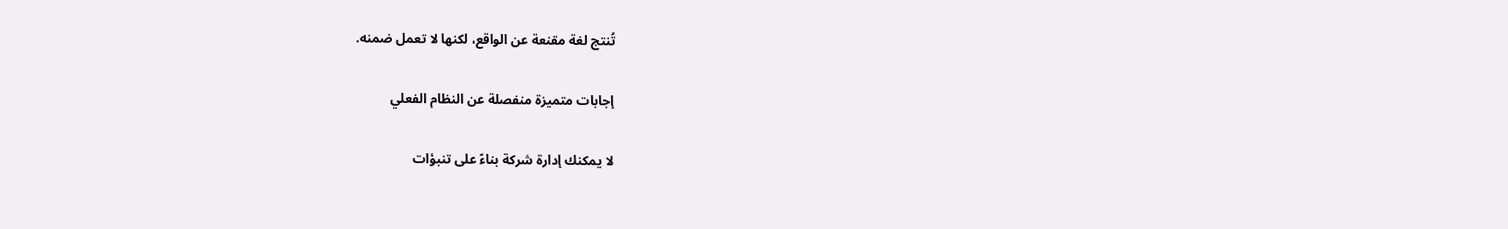تُنتج لغة مقنعة عن الواقع، لكنها لا تعمل ضمنه.

إجابات متميزة منفصلة عن النظام الفعلي

لا يمكنك إدارة شركة بناءً على تنبؤات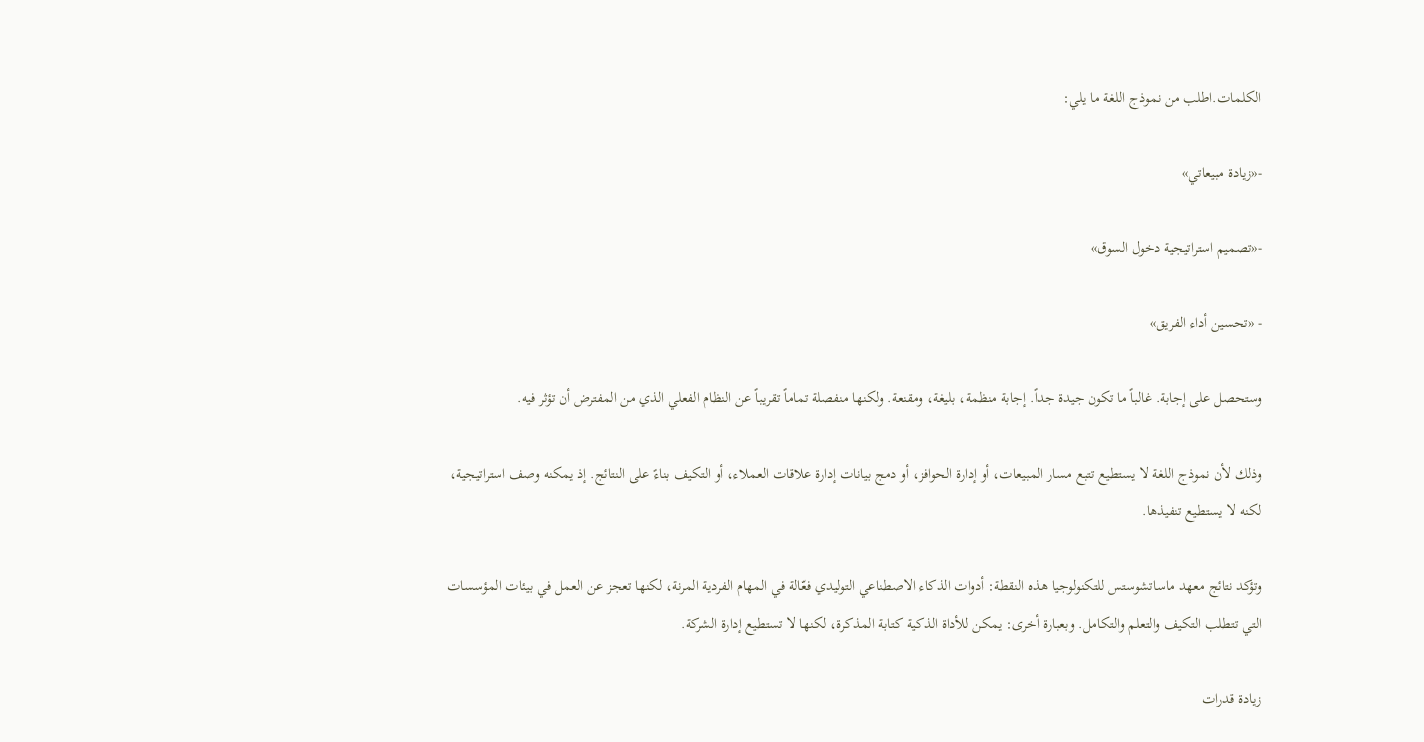الكلمات.اطلب من نموذج اللغة ما يلي:

-«زيادة مبيعاتي»

-«تصميم استراتيجية دخول السوق»

- «تحسين أداء الفريق»

وستحصل على إجابة. غالباً ما تكون جيدة جداً. إجابة منظمة، بليغة، ومقنعة. ولكنها منفصلة تماماً تقريباً عن النظام الفعلي الذي من المفترض أن تؤثر فيه.

وذلك لأن نموذج اللغة لا يستطيع تتبع مسار المبيعات، أو إدارة الحوافز، أو دمج بيانات إدارة علاقات العملاء، أو التكيف بناءً على النتائج. إذ يمكنه وصف استراتيجية، لكنه لا يستطيع تنفيذها.

وتؤكد نتائج معهد ماساتشوستس للتكنولوجيا هذه النقطة: أدوات الذكاء الاصطناعي التوليدي فعّالة في المهام الفردية المرنة، لكنها تعجز عن العمل في بيئات المؤسسات التي تتطلب التكيف والتعلم والتكامل. وبعبارة أخرى: يمكن للأداة الذكية كتابة المذكرة، لكنها لا تستطيع إدارة الشركة.

زيادة قدرات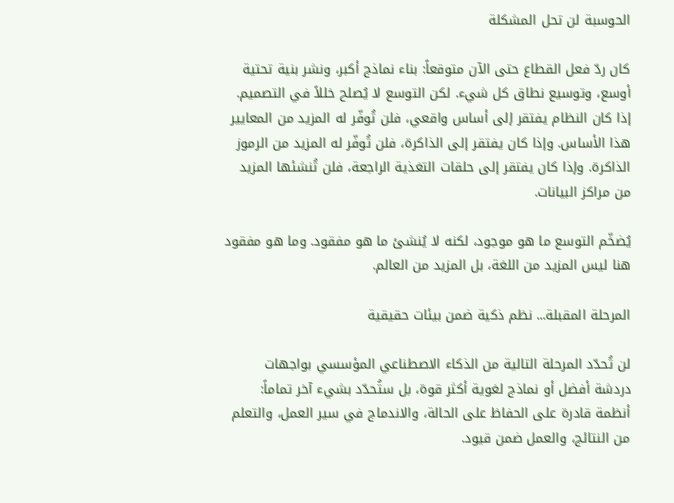الحوسبة لن تحل المشكلة

كان ردّ فعل القطاع حتى الآن متوقعاً: بناء نماذج أكبر، ونشر بنية تحتية أوسع، وتوسيع نطاق كل شيء. لكن التوسع لا يُصلح خللاً في التصميم. إذا كان النظام يفتقر إلى أساس واقعي، فلن تُوفّر له المزيد من المعايير هذا الأساس. وإذا كان يفتقر إلى الذاكرة، فلن تُوفّر له المزيد من الرموز الذاكرة. وإذا كان يفتقر إلى حلقات التغذية الراجعة، فلن تُنشئها المزيد من مراكز البيانات.

يُضخّم التوسع ما هو موجود، لكنه لا يُنشئ ما هو مفقود. وما هو مفقود هنا ليس المزيد من اللغة، بل المزيد من العالم.

المرحلة المقبلة... نظم ذكية ضمن بيئات حقيقية

لن تُحدّد المرحلة التالية من الذكاء الاصطناعي المؤسسي بواجهات دردشة أفضل أو نماذج لغوية أكثر قوة، بل ستُحدّد بشيء آخر تماماً: أنظمة قادرة على الحفاظ على الحالة، والاندماج في سير العمل، والتعلم من النتائج، والعمل ضمن قيود.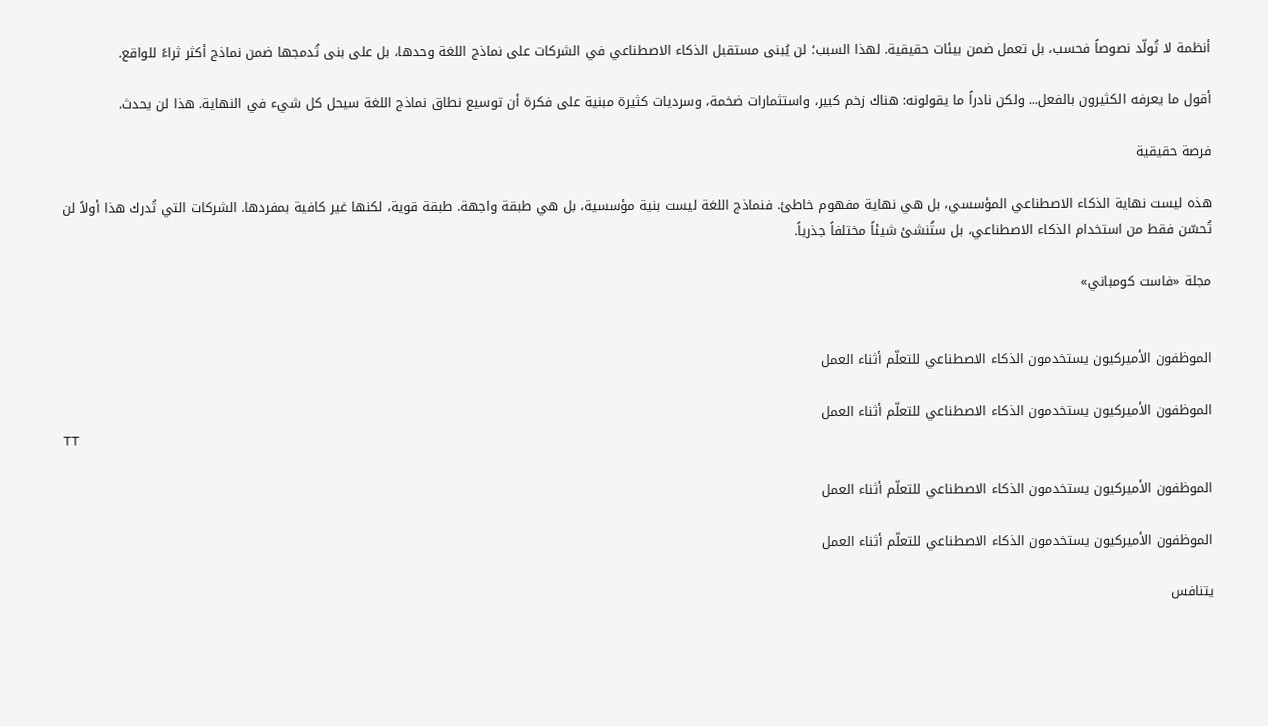أنظمة لا تُولّد نصوصاً فحسب، بل تعمل ضمن بيئات حقيقية. لهذا السبب؛ لن يُبنى مستقبل الذكاء الاصطناعي في الشركات على نماذج اللغة وحدها، بل على بنى تُدمجها ضمن نماذج أكثر ثراءً للواقع.

أقول ما يعرفه الكثيرون بالفعل... ولكن نادراً ما يقولونه: هناك زخم كبير، واستثمارات ضخمة، وسرديات كثيرة مبنية على فكرة أن توسيع نطاق نماذج اللغة سيحل كل شيء في النهاية. هذا لن يحدث.

فرصة حقيقية

هذه ليست نهاية الذكاء الاصطناعي المؤسسي، بل هي نهاية مفهوم خاطئ. فنماذج اللغة ليست بنية مؤسسية، بل هي طبقة واجهة. طبقة قوية، لكنها غير كافية بمفردها. الشركات التي تُدرك هذا أولاً لن تُحسّن فقط من استخدام الذكاء الاصطناعي، بل ستُنشئ شيئاً مختلفاً جذرياً.

مجلة «فاست كومباني»


الموظفون الأميركيون يستخدمون الذكاء الاصطناعي للتعلّم أثناء العمل

الموظفون الأميركيون يستخدمون الذكاء الاصطناعي للتعلّم أثناء العمل
TT

الموظفون الأميركيون يستخدمون الذكاء الاصطناعي للتعلّم أثناء العمل

الموظفون الأميركيون يستخدمون الذكاء الاصطناعي للتعلّم أثناء العمل

يتنافس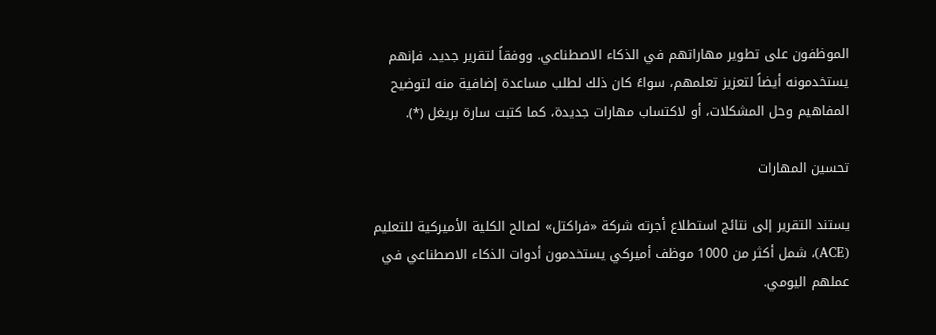الموظفون على تطوير مهاراتهم في الذكاء الاصطناعي. ووفقاً لتقرير جديد، فإنهم يستخدمونه أيضاً لتعزيز تعلمهم، سواءً كان ذلك لطلب مساعدة إضافية منه لتوضيح المفاهيم وحل المشكلات، أو لاكتساب مهارات جديدة، كما كتبت سارة بريغل (*).

تحسين المهارات

يستند التقرير إلى نتائج استطلاع أجرته شركة «فراكتل» لصالح الكلية الأميركية للتعليم (ACE)، شمل أكثر من 1000 موظف أميركي يستخدمون أدوات الذكاء الاصطناعي في عملهم اليومي.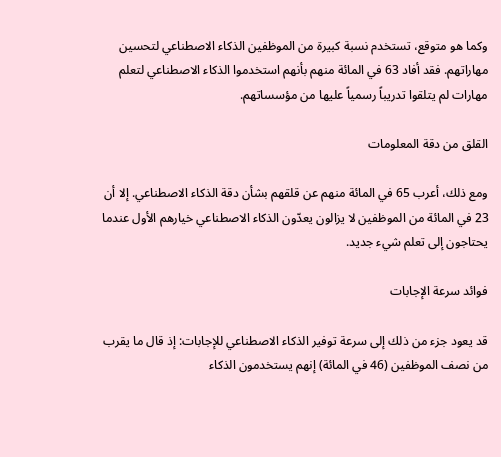وكما هو متوقع، تستخدم نسبة كبيرة من الموظفين الذكاء الاصطناعي لتحسين مهاراتهم. فقد أفاد 63 في المائة منهم بأنهم استخدموا الذكاء الاصطناعي لتعلم مهارات لم يتلقوا تدريباً رسمياً عليها من مؤسساتهم.

القلق من دقة المعلومات

ومع ذلك، أعرب 65 في المائة منهم عن قلقهم بشأن دقة الذكاء الاصطناعي. إلا أن 23 في المائة من الموظفين لا يزالون يعدّون الذكاء الاصطناعي خيارهم الأول عندما يحتاجون إلى تعلم شيء جديد.

فوائد سرعة الإجابات

قد يعود جزء من ذلك إلى سرعة توفير الذكاء الاصطناعي للإجابات: إذ قال ما يقرب من نصف الموظفين (46 في المائة) إنهم يستخدمون الذكاء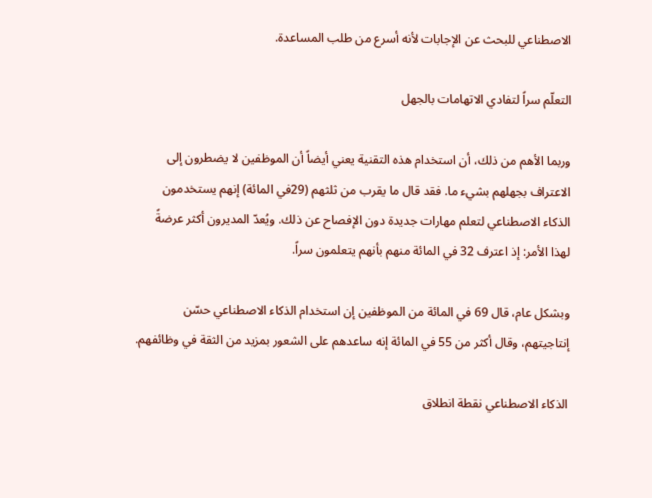الاصطناعي للبحث عن الإجابات لأنه أسرع من طلب المساعدة.

التعلّم سراً لتفادي الاتهامات بالجهل

وربما الأهم من ذلك، أن استخدام هذه التقنية يعني أيضاً أن الموظفين لا يضطرون إلى الاعتراف بجهلهم بشيء ما. فقد قال ما يقرب من ثلثهم (29في المائة) إنهم يستخدمون الذكاء الاصطناعي لتعلم مهارات جديدة دون الإفصاح عن ذلك. ويُعدّ المديرون أكثر عرضةً لهذا الأمر: إذ اعترف 32 في المائة منهم بأنهم يتعلمون سراً.

وبشكل عام، قال 69 في المائة من الموظفين إن استخدام الذكاء الاصطناعي حسّن إنتاجيتهم، وقال أكثر من 55 في المائة إنه ساعدهم على الشعور بمزيد من الثقة في وظائفهم.

الذكاء الاصطناعي نقطة انطلاق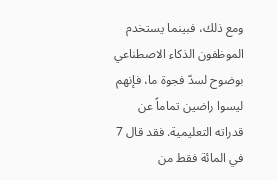ومع ذلك، فبينما يستخدم الموظفون الذكاء الاصطناعي بوضوح لسدّ فجوة ما، فإنهم ليسوا راضين تماماً عن قدراته التعليمية. فقد قال 7 في المائة فقط من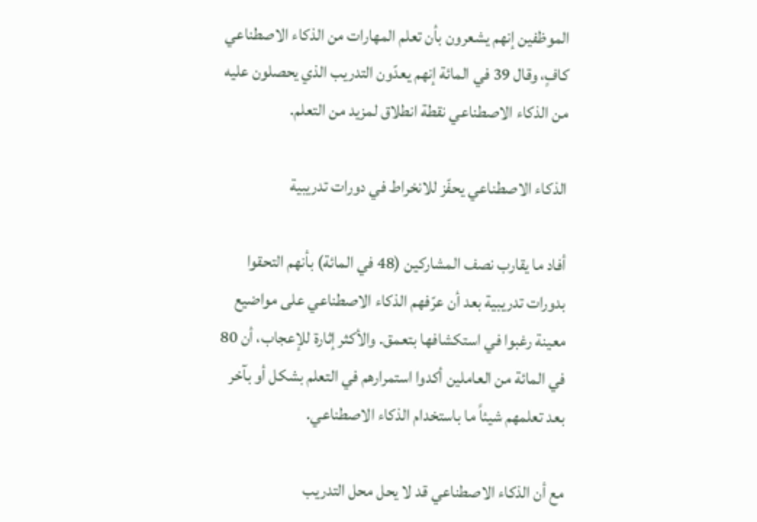الموظفين إنهم يشعرون بأن تعلم المهارات من الذكاء الاصطناعي كافٍ، وقال 39 في المائة إنهم يعدّون التدريب الذي يحصلون عليه من الذكاء الاصطناعي نقطة انطلاق لمزيد من التعلم.

الذكاء الاصطناعي يحفّز للانخراط في دورات تدريبية

أفاد ما يقارب نصف المشاركين (48 في المائة) بأنهم التحقوا بدورات تدريبية بعد أن عرّفهم الذكاء الاصطناعي على مواضيع معينة رغبوا في استكشافها بتعمق. والأكثر إثارة للإعجاب، أن 80 في المائة من العاملين أكدوا استمرارهم في التعلم بشكل أو بآخر بعد تعلمهم شيئاً ما باستخدام الذكاء الاصطناعي.

مع أن الذكاء الاصطناعي قد لا يحل محل التدريب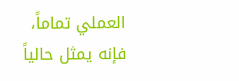العملي تماماً، فإنه يمثل حالياً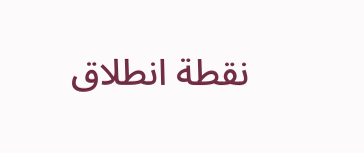نقطة انطلاق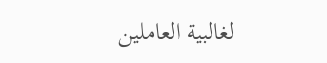لغالبية العاملين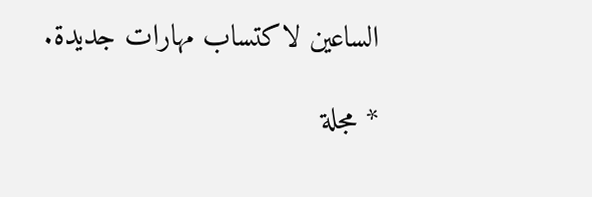الساعين لاكتساب مهارات جديدة.

* مجلة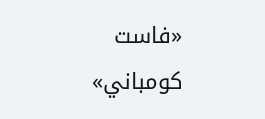«فاست كومباني»